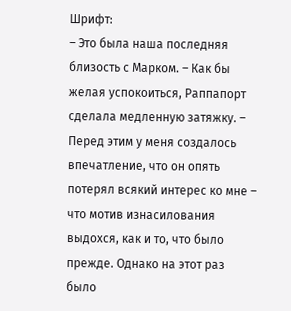Шрифт:
– Это была наша последняя близость с Марком. – Как бы желая успокоиться, Раппапорт сделала медленную затяжку. – Перед этим у меня создалось впечатление, что он опять потерял всякий интерес ко мне – что мотив изнасилования выдохся, как и то, что было прежде. Однако на этот раз было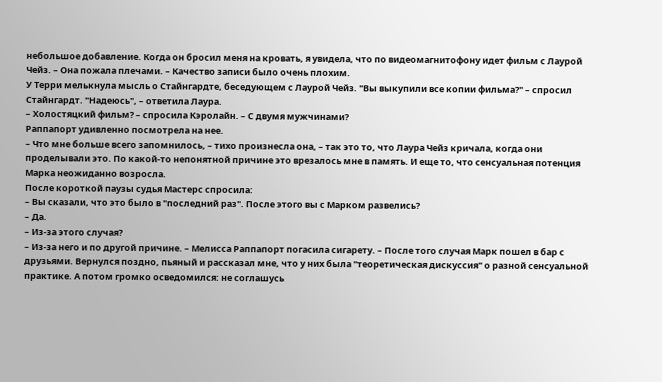небольшое добавление. Когда он бросил меня на кровать, я увидела, что по видеомагнитофону идет фильм с Лаурой Чейз. – Она пожала плечами. – Качество записи было очень плохим.
У Терри мелькнула мысль о Стайнгардте, беседующем с Лаурой Чейз. "Вы выкупили все копии фильма?" – спросил Стайнгардт. "Надеюсь", – ответила Лаура.
– Холостяцкий фильм? – спросила Кэролайн. – С двумя мужчинами?
Раппапорт удивленно посмотрела на нее.
– Что мне больше всего запомнилось, – тихо произнесла она, – так это то, что Лаура Чейз кричала, когда они проделывали это. По какой-то непонятной причине это врезалось мне в память. И еще то, что сенсуальная потенция Марка неожиданно возросла.
После короткой паузы судья Мастерс спросила:
– Вы сказали, что это было в "последний раз". После этого вы с Марком развелись?
– Да.
– Из-за этого случая?
– Из-за него и по другой причине. – Мелисса Раппапорт погасила сигарету. – После того случая Марк пошел в бар с друзьями. Вернулся поздно, пьяный и рассказал мне, что у них была "теоретическая дискуссия" о разной сенсуальной практике. А потом громко осведомился: не соглашусь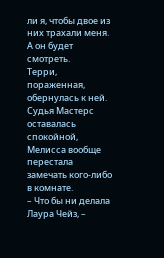ли я, чтобы двое из них трахали меня. А он будет смотреть.
Терри, пораженная, обернулась к ней. Судья Мастерс оставалась спокойной, Мелисса вообще перестала замечать кого-либо в комнате.
– Что бы ни делала Лаура Чейз, –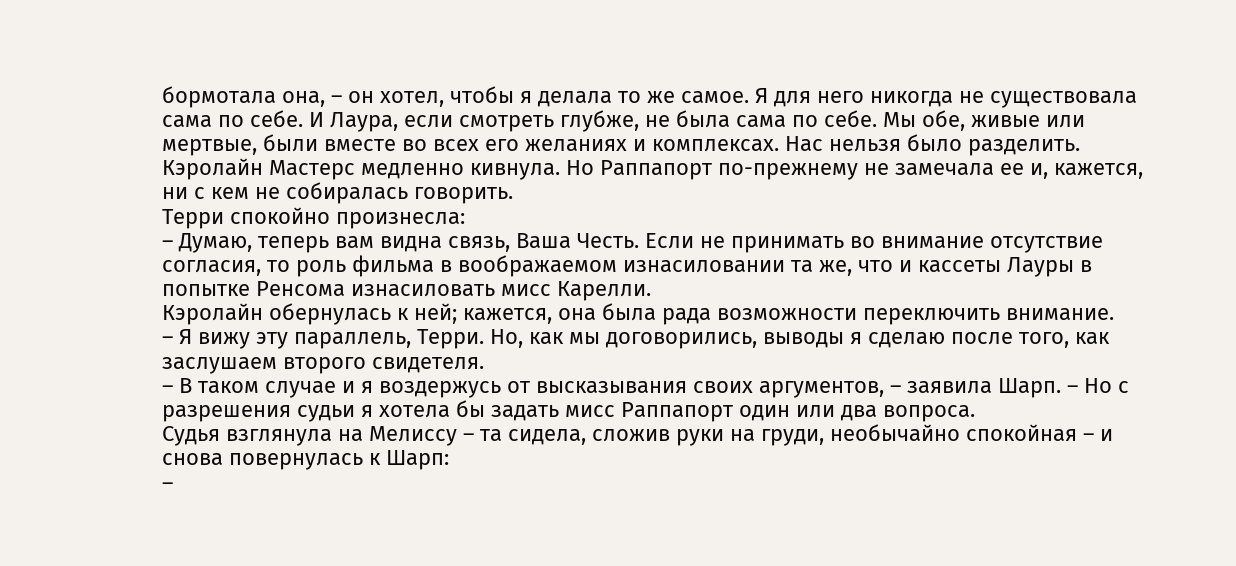бормотала она, – он хотел, чтобы я делала то же самое. Я для него никогда не существовала сама по себе. И Лаура, если смотреть глубже, не была сама по себе. Мы обе, живые или мертвые, были вместе во всех его желаниях и комплексах. Нас нельзя было разделить.
Кэролайн Мастерс медленно кивнула. Но Раппапорт по-прежнему не замечала ее и, кажется, ни с кем не собиралась говорить.
Терри спокойно произнесла:
– Думаю, теперь вам видна связь, Ваша Честь. Если не принимать во внимание отсутствие согласия, то роль фильма в воображаемом изнасиловании та же, что и кассеты Лауры в попытке Ренсома изнасиловать мисс Карелли.
Кэролайн обернулась к ней; кажется, она была рада возможности переключить внимание.
– Я вижу эту параллель, Терри. Но, как мы договорились, выводы я сделаю после того, как заслушаем второго свидетеля.
– В таком случае и я воздержусь от высказывания своих аргументов, – заявила Шарп. – Но с разрешения судьи я хотела бы задать мисс Раппапорт один или два вопроса.
Судья взглянула на Мелиссу – та сидела, сложив руки на груди, необычайно спокойная – и снова повернулась к Шарп:
–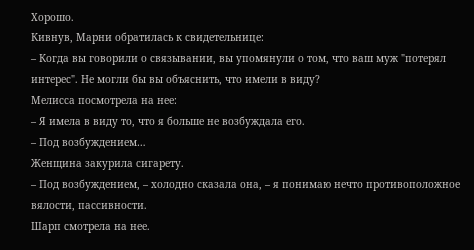Хорошо.
Кивнув, Марни обратилась к свидетельнице:
– Когда вы говорили о связывании, вы упомянули о том, что ваш муж "потерял интерес". Не могли бы вы объяснить, что имели в виду?
Мелисса посмотрела на нее:
– Я имела в виду то, что я больше не возбуждала его.
– Под возбуждением…
Женщина закурила сигарету.
– Под возбуждением, – холодно сказала она, – я понимаю нечто противоположное вялости, пассивности.
Шарп смотрела на нее.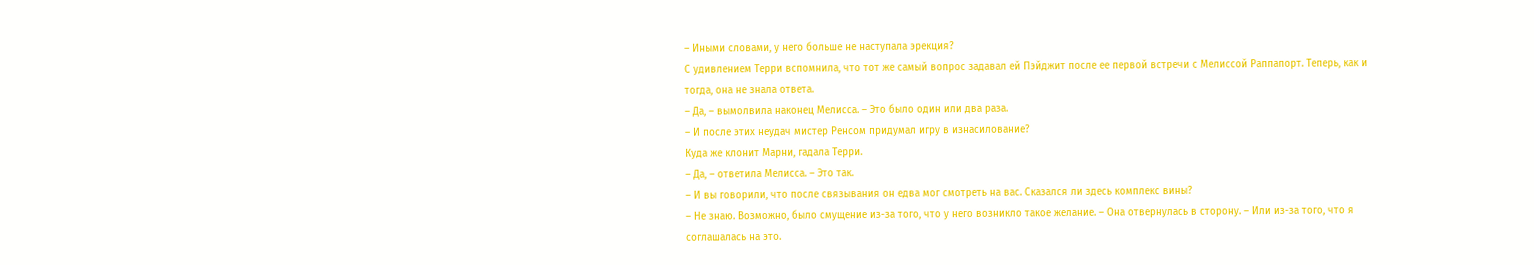– Иными словами, у него больше не наступала эрекция?
С удивлением Терри вспомнила, что тот же самый вопрос задавал ей Пэйджит после ее первой встречи с Мелиссой Раппапорт. Теперь, как и тогда, она не знала ответа.
– Да, – вымолвила наконец Мелисса. – Это было один или два раза.
– И после этих неудач мистер Ренсом придумал игру в изнасилование?
Куда же клонит Марни, гадала Терри.
– Да, – ответила Мелисса. – Это так.
– И вы говорили, что после связывания он едва мог смотреть на вас. Сказался ли здесь комплекс вины?
– Не знаю. Возможно, было смущение из-за того, что у него возникло такое желание. – Она отвернулась в сторону. – Или из-за того, что я соглашалась на это.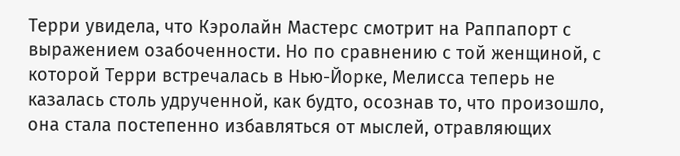Терри увидела, что Кэролайн Мастерс смотрит на Раппапорт с выражением озабоченности. Но по сравнению с той женщиной, с которой Терри встречалась в Нью-Йорке, Мелисса теперь не казалась столь удрученной, как будто, осознав то, что произошло, она стала постепенно избавляться от мыслей, отравляющих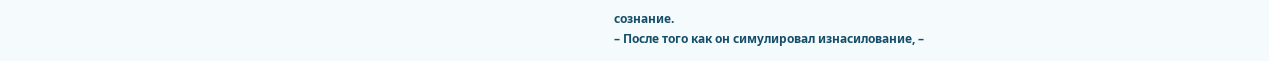сознание.
– После того как он симулировал изнасилование, –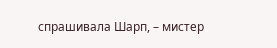спрашивала Шарп, – мистер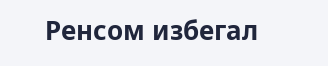Ренсом избегал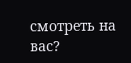смотреть на вас?